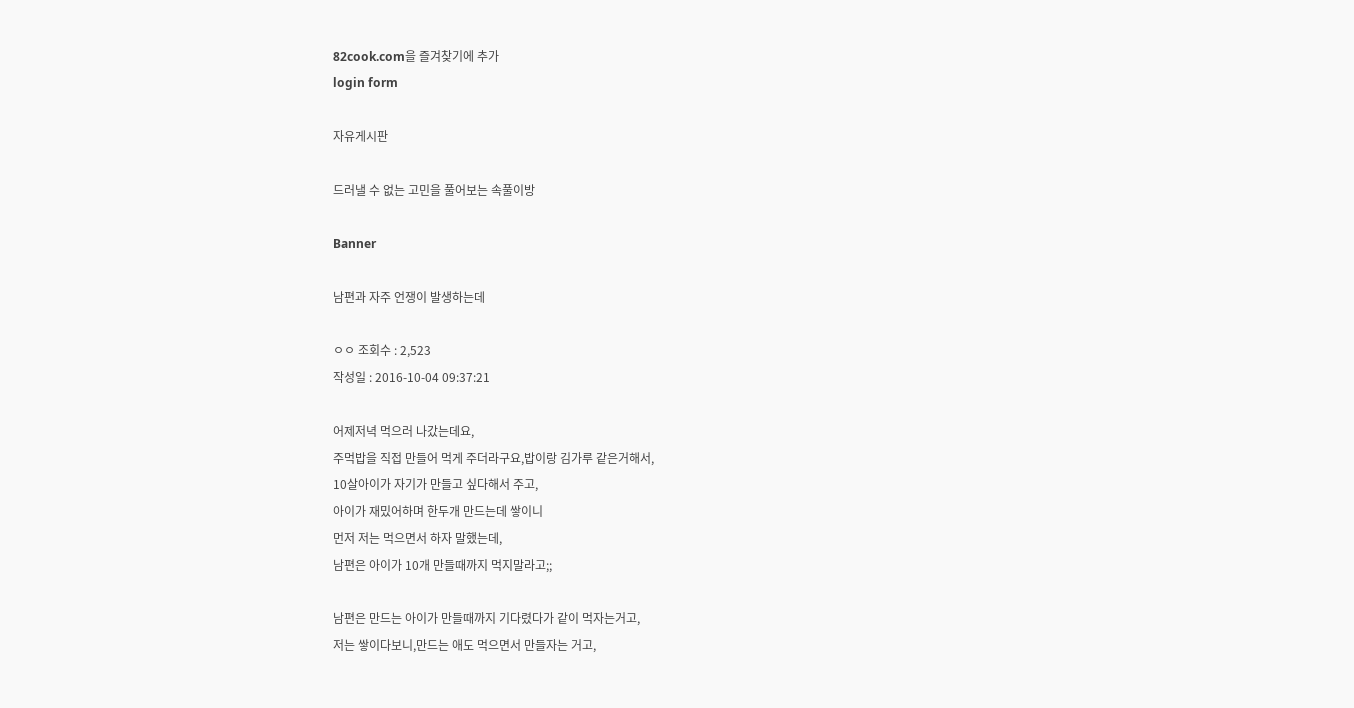82cook.com을 즐겨찾기에 추가
login form

자유게시판

드러낼 수 없는 고민을 풀어보는 속풀이방

Banner

남편과 자주 언쟁이 발생하는데

ㅇㅇ 조회수 : 2,523
작성일 : 2016-10-04 09:37:21

어제저녁 먹으러 나갔는데요,
주먹밥을 직접 만들어 먹게 주더라구요,밥이랑 김가루 같은거해서,
10살아이가 자기가 만들고 싶다해서 주고,
아이가 재밌어하며 한두개 만드는데 쌓이니
먼저 저는 먹으면서 하자 말했는데,
남편은 아이가 10개 만들때까지 먹지말라고;;

남편은 만드는 아이가 만들때까지 기다렸다가 같이 먹자는거고,
저는 쌓이다보니,만드는 애도 먹으면서 만들자는 거고,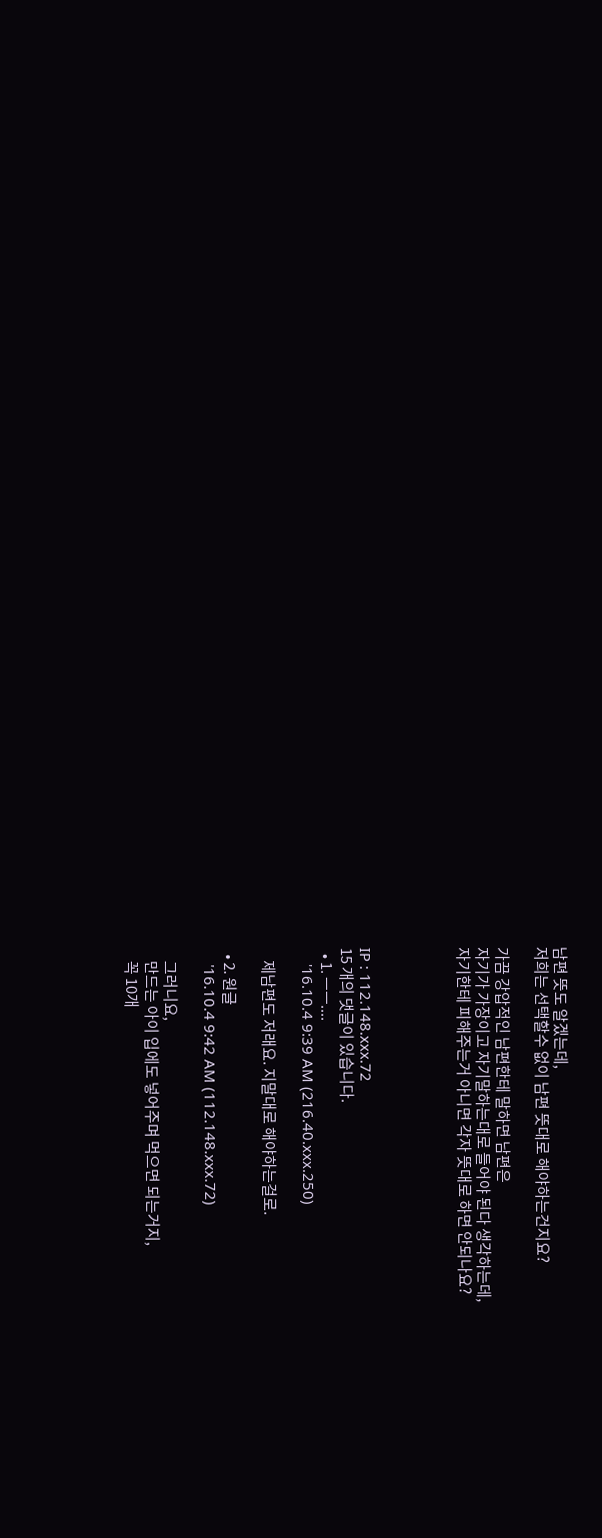남편 뜻도 알겠는데,
저희는 선택할수 없이 남편 뜻대로 해야하는건지요?

가끔 강압적인 남편한테 말하면 남편은
자기가 가장이고 자기말하는대로 들어야 된다 생각하는데,
자기한테 피해주는거 아니면 각자 뜻대로 하면 안되나요?




IP : 112.148.xxx.72
15 개의 댓글이 있습니다.
  • 1. ㅡㅡ....
    '16.10.4 9:39 AM (216.40.xxx.250)

    제남편도 저래요. 지말대로 해야하는걸로.

  • 2. 원글
    '16.10.4 9:42 AM (112.148.xxx.72)

    그러니요,
    만드는 아이 입에도 넣어주며 먹으면 되는거지,
    꼭 10개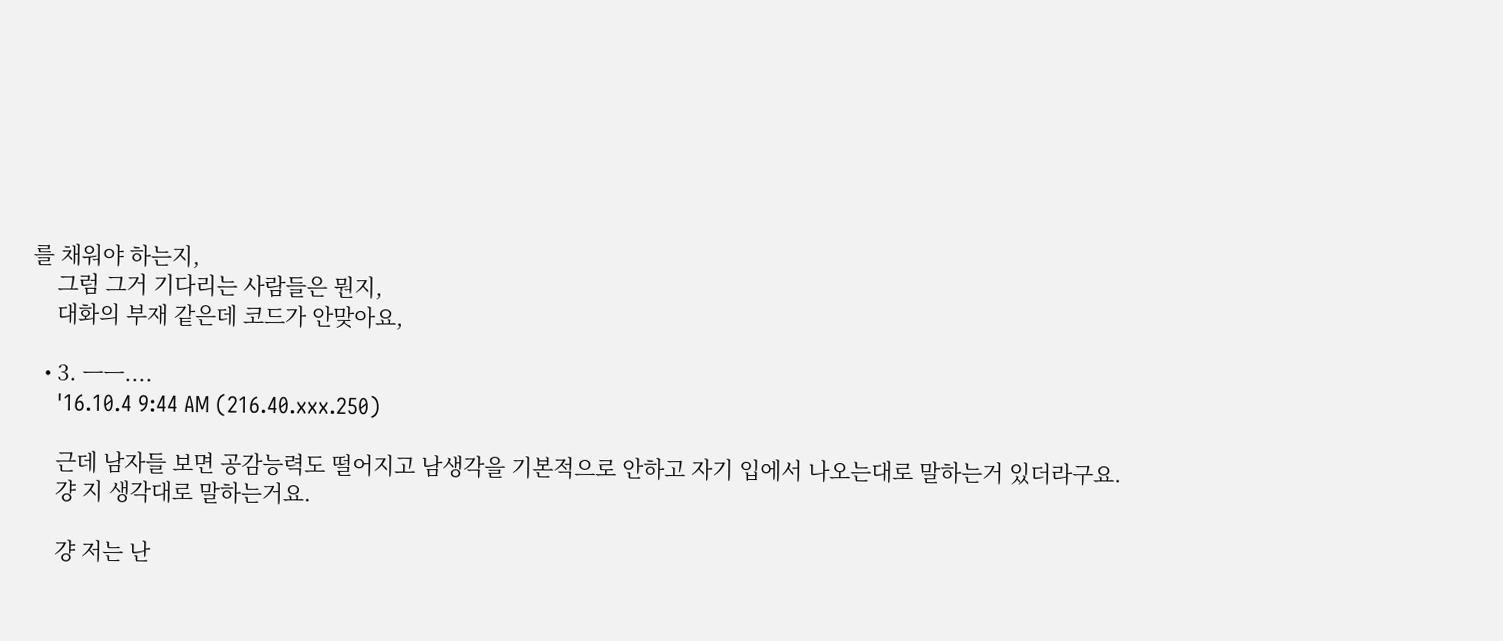를 채워야 하는지,
    그럼 그거 기다리는 사람들은 뭔지,
    대화의 부재 같은데 코드가 안맞아요,

  • 3. ㅡㅡ....
    '16.10.4 9:44 AM (216.40.xxx.250)

    근데 남자들 보면 공감능력도 떨어지고 남생각을 기본적으로 안하고 자기 입에서 나오는대로 말하는거 있더라구요.
    걍 지 생각대로 말하는거요.

    걍 저는 난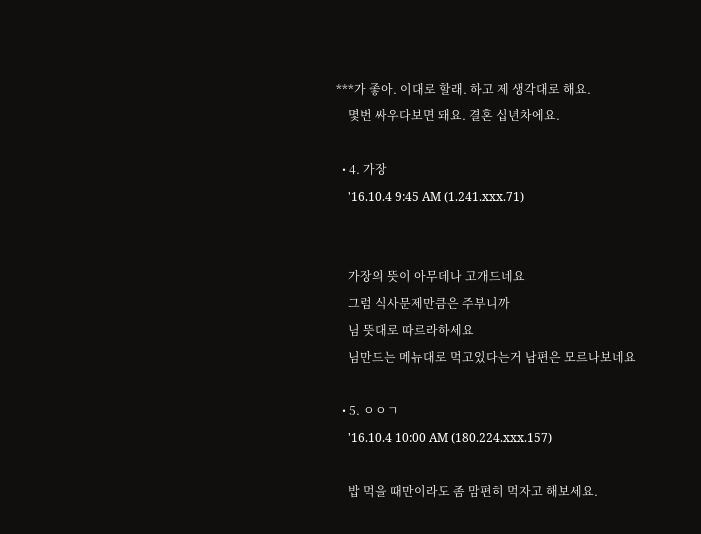***가 좋아. 이대로 할래. 하고 제 생각대로 해요.
    몇번 싸우다보면 돼요. 결혼 십년차에요.

  • 4. 가장
    '16.10.4 9:45 AM (1.241.xxx.71)


    가장의 뜻이 아무데나 고개드네요
    그럼 식사문제만큼은 주부니까
    님 뜻대로 따르라하세요
    님만드는 메뉴대로 먹고있다는거 남편은 모르나보네요

  • 5. ㅇㅇㄱ
    '16.10.4 10:00 AM (180.224.xxx.157)

    밥 먹을 때만이라도 좀 맘편히 먹자고 해보세요.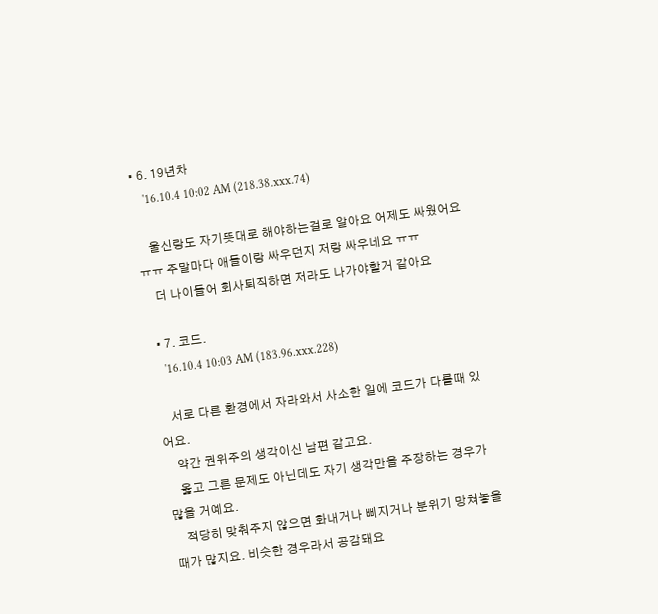• 6. 19년차
    '16.10.4 10:02 AM (218.38.xxx.74)

    울신랑도 자기뜻대로 해야하는걸로 알아요 어제도 싸웠어요 ㅠㅠ 주말마다 애들이랑 싸우던지 저랑 싸우네요 ㅠㅠ
    더 나이들어 회사퇴직하면 저라도 나가야할거 같아요

  • 7. 코드.
    '16.10.4 10:03 AM (183.96.xxx.228)

    서로 다른 환경에서 자라와서 사소한 일에 코드가 다를때 있어요.
    약간 권위주의 생각이신 남편 같고요.
    옳고 그른 문제도 아닌데도 자기 생각만을 주장하는 경우가 많을 거예요.
    적당히 맞춰주지 않으면 화내거나 삐지거나 분위기 망쳐놓을 때가 많지요. 비슷한 경우라서 공감돼요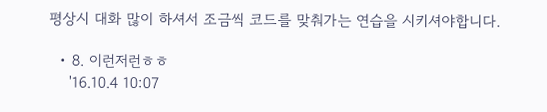평상시 대화 많이 하셔서 조금씩 코드를 맞춰가는 연습을 시키셔야합니다.

  • 8. 이런저런ㅎㅎ
    '16.10.4 10:07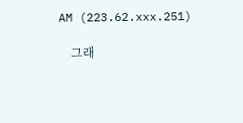AM (223.62.xxx.251)

    그래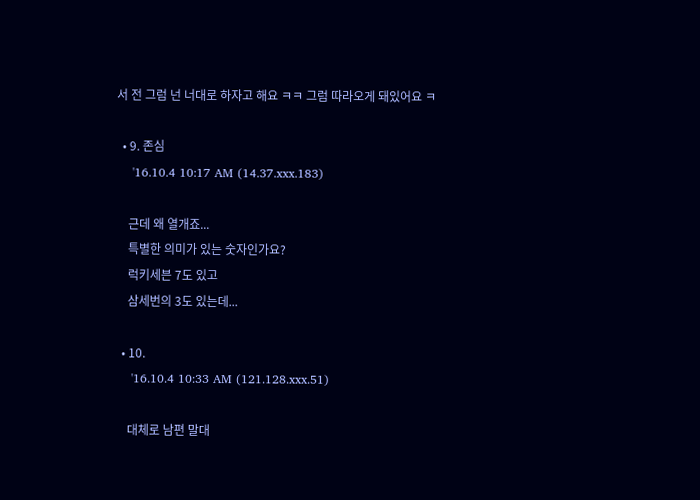서 전 그럼 넌 너대로 하자고 해요 ㅋㅋ 그럼 따라오게 돼있어요 ㅋ

  • 9. 존심
    '16.10.4 10:17 AM (14.37.xxx.183)

    근데 왜 열개죠...
    특별한 의미가 있는 숫자인가요?
    럭키세븐 7도 있고
    삼세번의 3도 있는데...

  • 10.
    '16.10.4 10:33 AM (121.128.xxx.51)

    대체로 남편 말대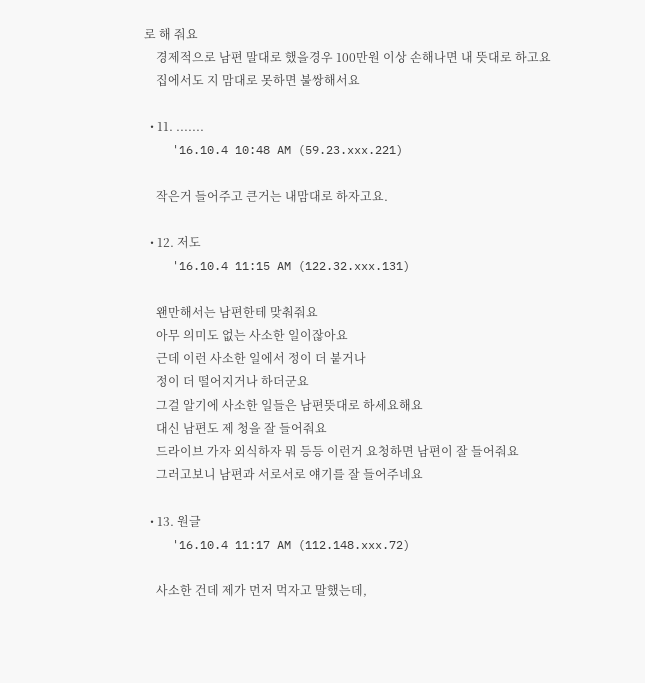로 해 줘요
    경제적으로 남편 말대로 했을경우 100만원 이상 손해나면 내 뜻대로 하고요
    집에서도 지 맘대로 못하면 불쌍해서요

  • 11. .......
    '16.10.4 10:48 AM (59.23.xxx.221)

    작은거 들어주고 큰거는 내맘대로 하자고요.

  • 12. 저도
    '16.10.4 11:15 AM (122.32.xxx.131)

    왠만해서는 남편한테 맞춰줘요
    아무 의미도 없는 사소한 일이잖아요
    근데 이런 사소한 일에서 정이 더 붙거나
    정이 더 떨어지거나 하더군요
    그걸 알기에 사소한 일들은 남편뜻대로 하세요해요
    대신 남편도 제 청을 잘 들어줘요
    드라이브 가자 외식하자 뭐 등등 이런거 요청하면 남편이 잘 들어줘요
    그러고보니 남편과 서로서로 얘기를 잘 들어주네요

  • 13. 원글
    '16.10.4 11:17 AM (112.148.xxx.72)

    사소한 건데 제가 먼저 먹자고 말했는데,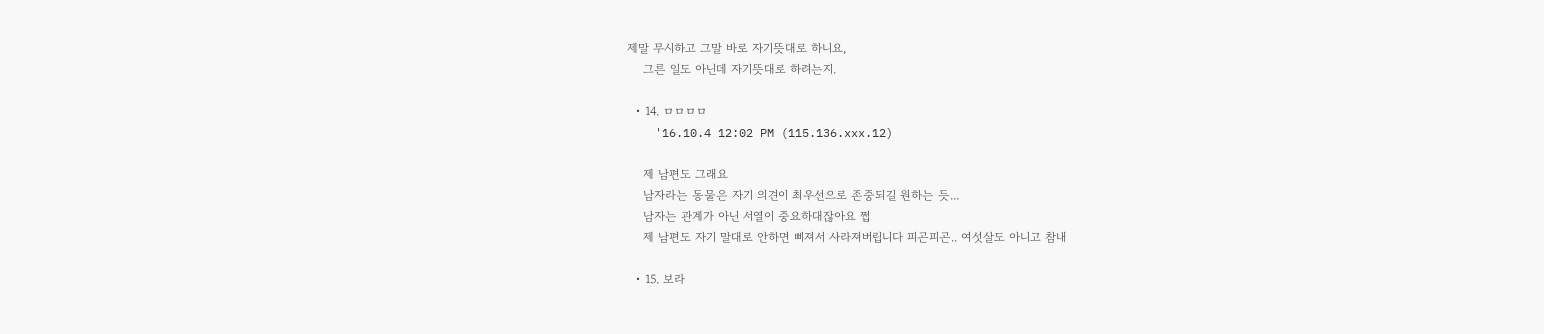제말 무시하고 그말 바로 자기뜻대로 하니요,
    그른 일도 아닌데 자기뜻대로 하려는지.

  • 14. ㅁㅁㅁㅁ
    '16.10.4 12:02 PM (115.136.xxx.12)

    제 남편도 그래요
    남자라는 동물은 자기 의견이 최우선으로 존중되길 원하는 듯...
    남자는 관계가 아닌 서열이 중요하대잖아요 쩝
    제 남편도 자기 말대로 안하면 삐져서 사라져버립니다 피곤피곤.. 여섯살도 아니고 참내

  • 15. 보라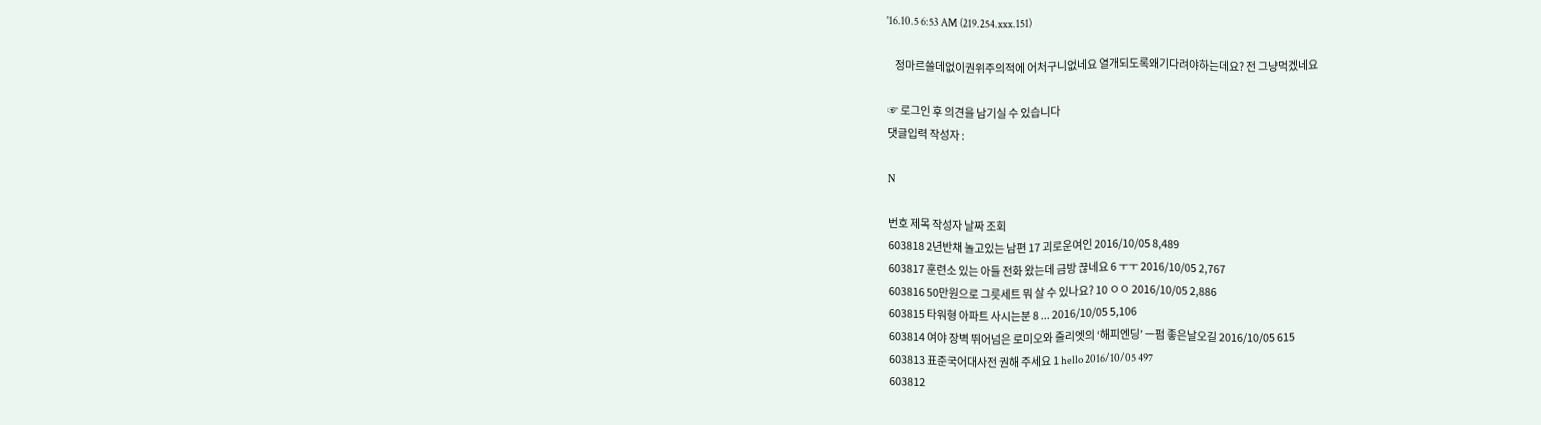'16.10.5 6:53 AM (219.254.xxx.151)

    정마르쓸데없이권위주의적에 어처구니없네요 열개되도록왜기다려야하는데요? 전 그냥먹겠네요

☞ 로그인 후 의견을 남기실 수 있습니다
댓글입력 작성자 :

N

번호 제목 작성자 날짜 조회
603818 2년반채 놀고있는 남편 17 괴로운여인 2016/10/05 8,489
603817 훈련소 있는 아들 전화 왔는데 금방 끊네요 6 ㅜㅜ 2016/10/05 2,767
603816 50만원으로 그릇세트 뭐 살 수 있나요? 10 ㅇㅇ 2016/10/05 2,886
603815 타워형 아파트 사시는분 8 ... 2016/10/05 5,106
603814 여야 장벽 뛰어넘은 로미오와 줄리엣의 ‘해피엔딩’ ㅡ펌 좋은날오길 2016/10/05 615
603813 표준국어대사전 권해 주세요 1 hello 2016/10/05 497
603812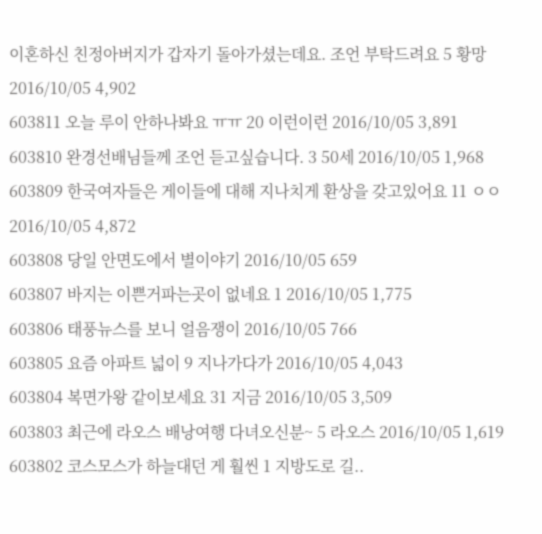이혼하신 친정아버지가 갑자기 돌아가셨는데요. 조언 부탁드려요 5 황망 2016/10/05 4,902
603811 오늘 루이 안하나봐요 ㅠㅠ 20 이런이런 2016/10/05 3,891
603810 완경선배님들께 조언 듣고싶습니다. 3 50세 2016/10/05 1,968
603809 한국여자들은 게이들에 대해 지나치게 환상을 갖고있어요 11 ㅇㅇ 2016/10/05 4,872
603808 당일 안면도에서 별이야기 2016/10/05 659
603807 바지는 이쁜거파는곳이 없네요 1 2016/10/05 1,775
603806 태풍뉴스를 보니 얼음쟁이 2016/10/05 766
603805 요즘 아파트 넓이 9 지나가다가 2016/10/05 4,043
603804 복면가왕 같이보세요 31 지금 2016/10/05 3,509
603803 최근에 라오스 배낭여행 다녀오신분~ 5 라오스 2016/10/05 1,619
603802 코스모스가 하늘대던 게 훨씬 1 지방도로 길..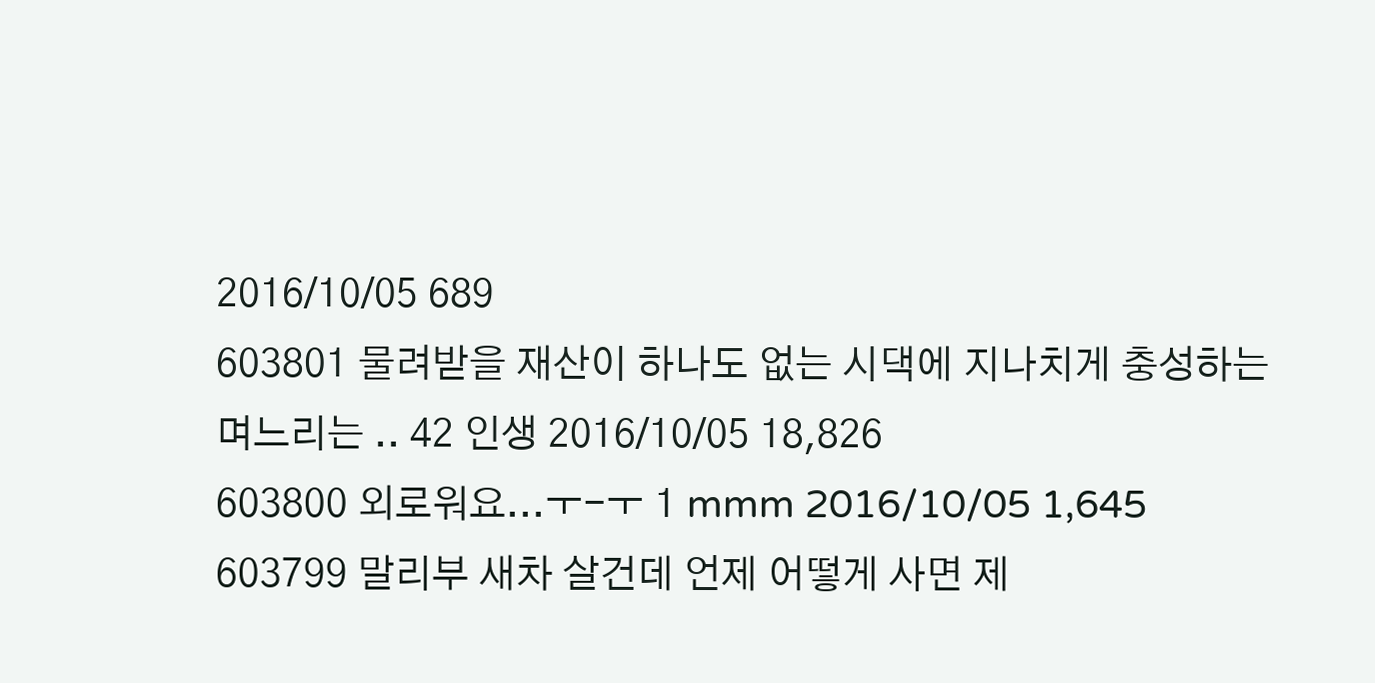2016/10/05 689
603801 물려받을 재산이 하나도 없는 시댁에 지나치게 충성하는 며느리는 .. 42 인생 2016/10/05 18,826
603800 외로워요...ㅜ-ㅜ 1 mmm 2016/10/05 1,645
603799 말리부 새차 살건데 언제 어떻게 사면 제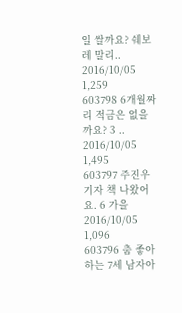일 쌀까요? 쉐보레 말리.. 2016/10/05 1,259
603798 6개월짜리 적금은 없을까요? 3 .. 2016/10/05 1,495
603797 주진우 기자 책 나왔어요. 6 가을 2016/10/05 1,096
603796 춤 좋아하는 7세 남자아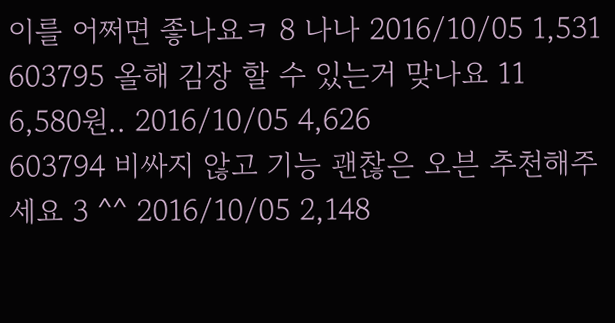이를 어쩌면 좋나요ㅋ 8 나나 2016/10/05 1,531
603795 올해 김장 할 수 있는거 맞나요 11 6,580원.. 2016/10/05 4,626
603794 비싸지 않고 기능 괜찮은 오븐 추천해주세요 3 ^^ 2016/10/05 2,148